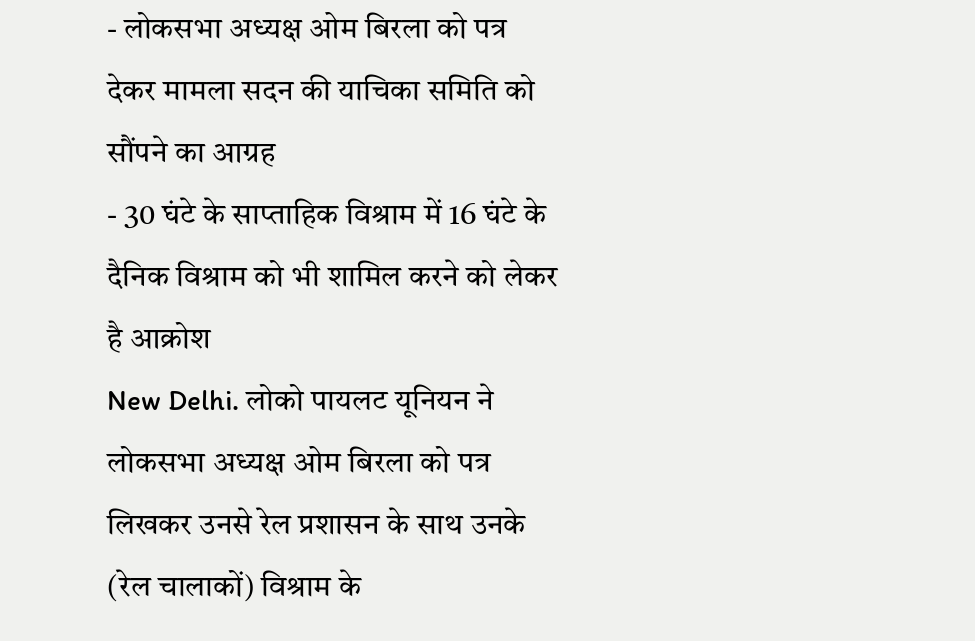- लोकसभा अध्यक्ष ओम बिरला को पत्र देकर मामला सदन की याचिका समिति को सौंपने का आग्रह
- 30 घंटे के साप्ताहिक विश्राम में 16 घंटे के दैनिक विश्राम को भी शामिल करने को लेकर है आक्रोश
New Delhi. लोको पायलट यूनियन ने लोकसभा अध्यक्ष ओम बिरला को पत्र लिखकर उनसे रेल प्रशासन के साथ उनके (रेल चालाकों) विश्राम के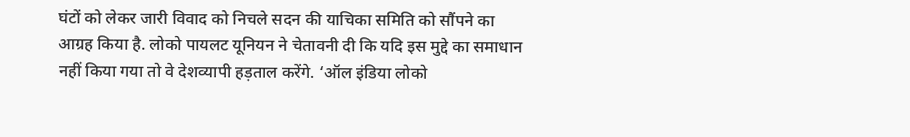घंटों को लेकर जारी विवाद को निचले सदन की याचिका समिति को सौंपने का आग्रह किया है. लोको पायलट यूनियन ने चेतावनी दी कि यदि इस मुद्दे का समाधान नहीं किया गया तो वे देशव्यापी हड़ताल करेंगे. ‘ऑल इंडिया लोको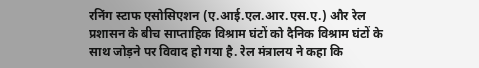रनिंग स्टाफ एसोसिएशन (ए.आई.एल.आर.एस.ए.) और रेल प्रशासन के बीच साप्ताहिक विश्राम घंटों को दैनिक विश्राम घंटों के साथ जोड़ने पर विवाद हो गया है. रेल मंत्रालय ने कहा कि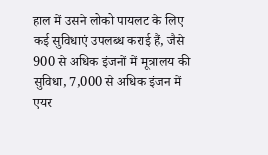हाल में उसने लोको पायलट के लिए कई सुविधाएं उपलब्ध कराई हैं, जैसे 900 से अधिक इंजनों में मूत्रालय की सुविधा, 7,000 से अधिक इंजन में एयर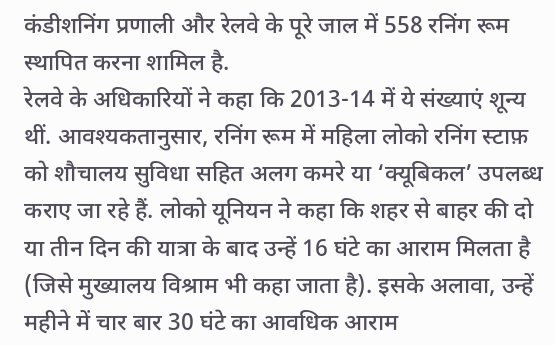कंडीशनिंग प्रणाली और रेलवे के पूरे जाल में 558 रनिंग रूम स्थापित करना शामिल है.
रेलवे के अधिकारियों ने कहा कि 2013-14 में ये संख्याएं शून्य थीं. आवश्यकतानुसार, रनिंग रूम में महिला लोको रनिंग स्टाफ़ को शौचालय सुविधा सहित अलग कमरे या ‘क्यूबिकल’ उपलब्ध कराए जा रहे हैं. लोको यूनियन ने कहा कि शहर से बाहर की दो या तीन दिन की यात्रा के बाद उन्हें 16 घंटे का आराम मिलता है (जिसे मुख्यालय विश्राम भी कहा जाता है). इसके अलावा, उन्हें महीने में चार बार 30 घंटे का आवधिक आराम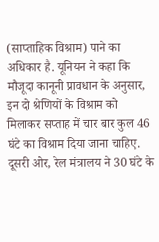(साप्ताहिक विश्राम) पाने का अधिकार है. यूनियन ने कहा कि मौजूदा कानूनी प्रावधान के अनुसार, इन दो श्रेणियों के विश्राम को मिलाकर सप्ताह में चार बार कुल 46 घंटे का विश्राम दिया जाना चाहिए.
दूसरी ओर, रेल मंत्रालय ने 30 घंटे के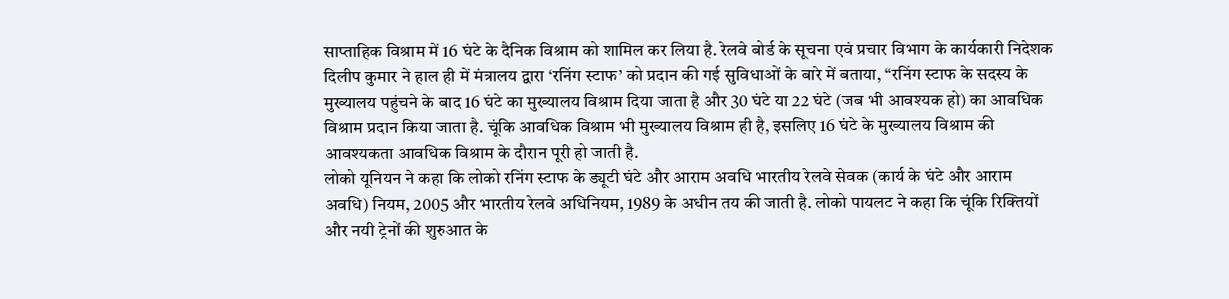साप्ताहिक विश्राम में 16 घंटे के दैनिक विश्राम को शामिल कर लिया है. रेलवे बोर्ड के सूचना एवं प्रचार विभाग के कार्यकारी निदेशक दिलीप कुमार ने हाल ही में मंत्रालय द्वारा ‘रनिंग स्टाफ’ को प्रदान की गई सुविधाओं के बारे में बताया, ‘‘रनिंग स्टाफ के सदस्य के मुख्यालय पहुंचने के बाद 16 घंटे का मुख्यालय विश्राम दिया जाता है और 30 घंटे या 22 घंटे (जब भी आवश्यक हो) का आवधिक विश्राम प्रदान किया जाता है. चूंकि आवधिक विश्राम भी मुख्यालय विश्राम ही है, इसलिए 16 घंटे के मुख्यालय विश्राम की आवश्यकता आवधिक विश्राम के दौरान पूरी हो जाती है.
लोको यूनियन ने कहा कि लोको रनिंग स्टाफ के ड्यूटी घंटे और आराम अवधि भारतीय रेलवे सेवक (कार्य के घंटे और आराम अवधि) नियम, 2005 और भारतीय रेलवे अधिनियम, 1989 के अधीन तय की जाती है. लोको पायलट ने कहा कि चूंकि रिक्तियों और नयी ट्रेनों की शुरुआत के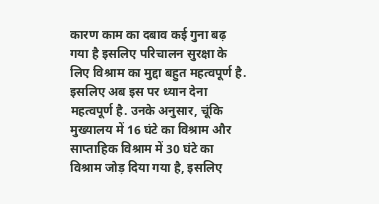कारण काम का दबाव कई गुना बढ़ गया है इसलिए परिचालन सुरक्षा के लिए विश्राम का मुद्दा बहुत महत्वपूर्ण है. इसलिए अब इस पर ध्यान देना महत्वपूर्ण है. उनके अनुसार, चूंकि मुख्यालय में 16 घंटे का विश्राम और साप्ताहिक विश्राम में 30 घंटे का विश्राम जोड़ दिया गया है, इसलिए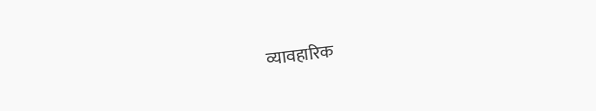व्यावहारिक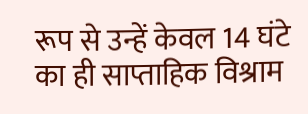रूप से उन्हें केवल 14 घंटे का ही साप्ताहिक विश्राम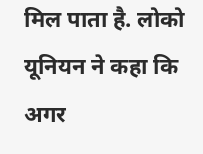मिल पाता है. लोको यूनियन ने कहा कि अगर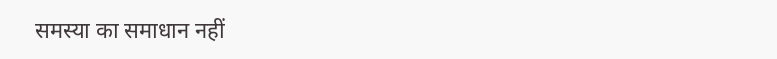समस्या का समाधान नहीं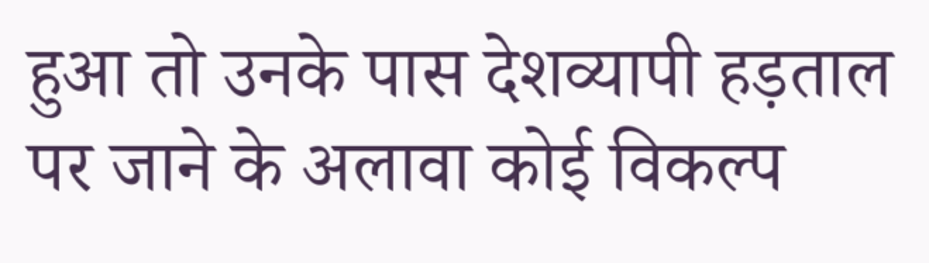हुआ तो उनके पास देशव्यापी हड़ताल पर जाने के अलावा कोई विकल्प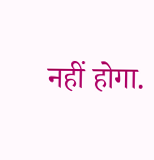नहीं होगा.